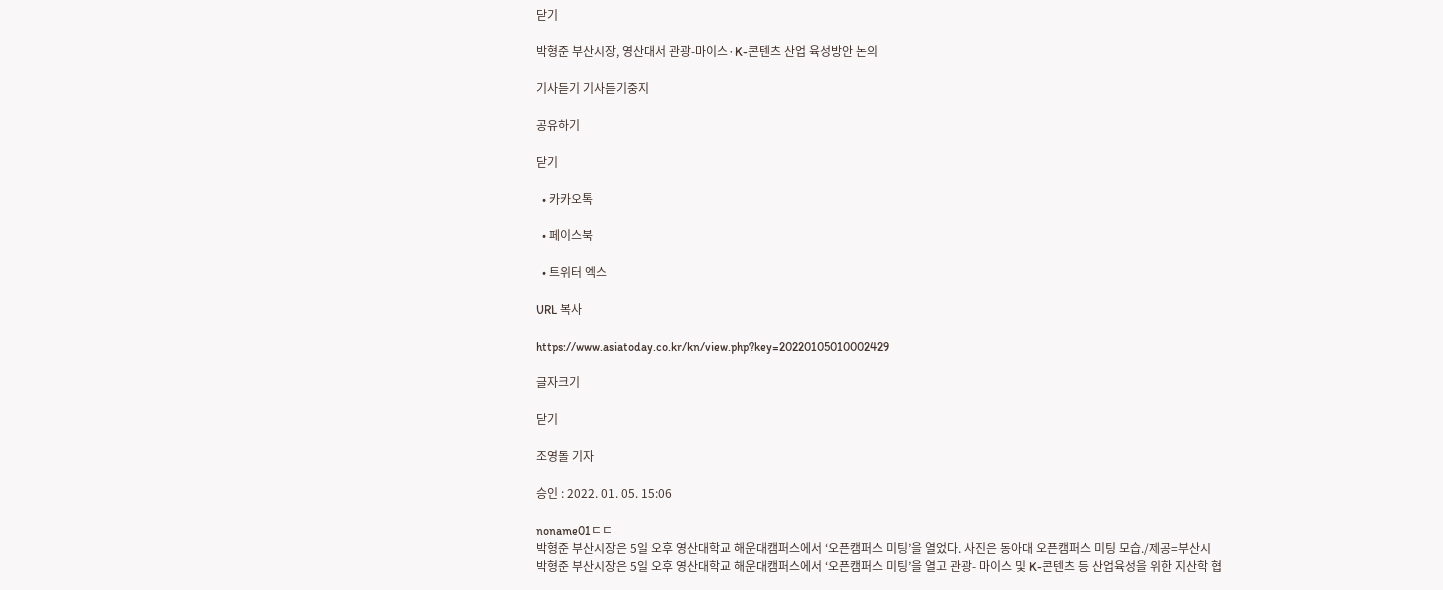닫기

박형준 부산시장, 영산대서 관광-마이스·K-콘텐츠 산업 육성방안 논의

기사듣기 기사듣기중지

공유하기

닫기

  • 카카오톡

  • 페이스북

  • 트위터 엑스

URL 복사

https://www.asiatoday.co.kr/kn/view.php?key=20220105010002429

글자크기

닫기

조영돌 기자

승인 : 2022. 01. 05. 15:06

noname01ㄷㄷ
박형준 부산시장은 5일 오후 영산대학교 해운대캠퍼스에서 ‘오픈캠퍼스 미팅’을 열었다. 사진은 동아대 오픈캠퍼스 미팅 모습./제공=부산시
박형준 부산시장은 5일 오후 영산대학교 해운대캠퍼스에서 ‘오픈캠퍼스 미팅’을 열고 관광- 마이스 및 K-콘텐츠 등 산업육성을 위한 지산학 협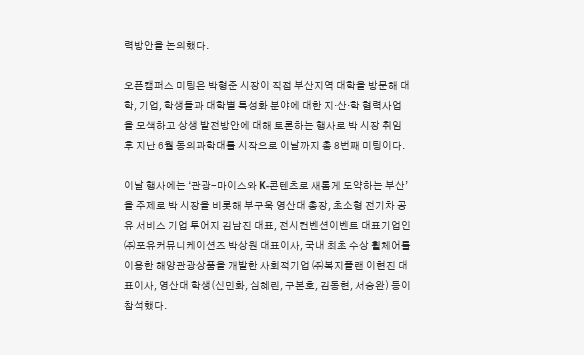력방안을 논의했다.

오픈캠퍼스 미팅은 박형준 시장이 직접 부산지역 대학을 방문해 대학, 기업, 학생들과 대학별 특성화 분야에 대한 지·산·학 협력사업을 모색하고 상생 발전방안에 대해 토론하는 행사로 박 시장 취임 후 지난 6월 동의과학대를 시작으로 이날까지 총 8번째 미팅이다.

이날 행사에는 ‘관광-마이스와 K-콘텐츠로 새롭게 도약하는 부산’을 주제로 박 시장을 비롯해 부구욱 영산대 총장, 초소형 전기차 공유 서비스 기업 투어지 김남진 대표, 전시컨벤션이벤트 대표기업인 ㈜포유커뮤니케이션즈 박상원 대표이사, 국내 최초 수상 휠체어를 이용한 해양관광상품을 개발한 사회적기업 ㈜복지플랜 이현진 대표이사, 영산대 학생(신민화, 심혜린, 구본호, 김동현, 서승완) 등이 참석했다.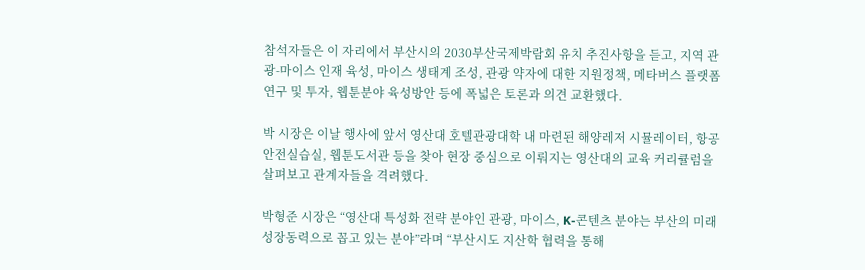참석자들은 이 자리에서 부산시의 2030부산국제박람회 유치 추진사항을 듣고, 지역 관광-마이스 인재 육성, 마이스 생태계 조성, 관광 약자에 대한 지원정책, 메타버스 플랫폼 연구 및 투자, 웹툰분야 육성방안 등에 폭넓은 토론과 의견 교환했다.

박 시장은 이날 행사에 앞서 영산대 호텔관광대학 내 마련된 해양레저 시뮬레이터, 항공안전실습실, 웹툰도서관 등을 찾아 현장 중심으로 이뤄지는 영산대의 교육 커리큘럼을 살펴보고 관계자들을 격려했다.

박형준 시장은 “영산대 특성화 전략 분야인 관광, 마이스, K-콘텐츠 분야는 부산의 미래성장동력으로 꼽고 있는 분야”라며 “부산시도 지산학 협력을 통해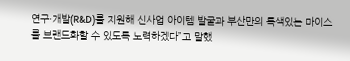연구·개발(R&D)를 지원해 신사업 아이템 발굴과 부산만의 특색있는 마이스를 브랜드화할 수 있도록 노력하겠다”고 말했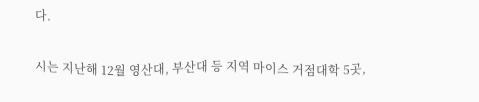다.

시는 지난해 12월 영산대, 부산대 등 지역 마이스 거점대학 5곳,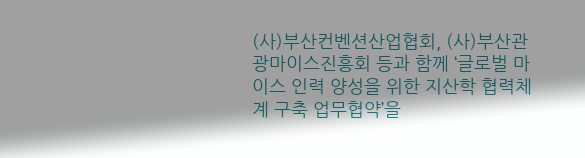(사)부산컨벤션산업협회, (사)부산관광마이스진흥회 등과 함께 ‘글로벌 마이스 인력 양성을 위한 지산학 협력체계 구축 업무협약’을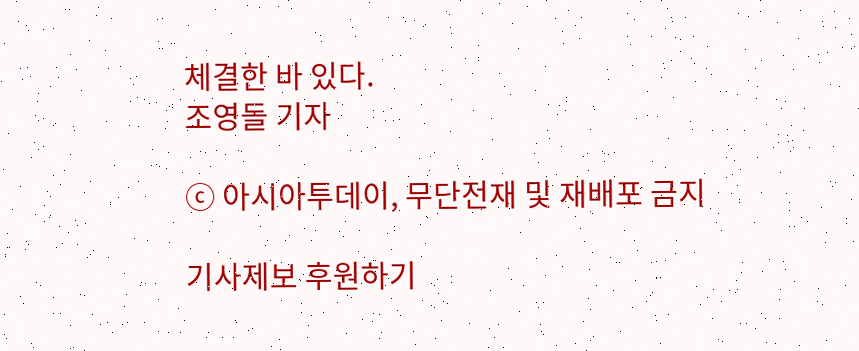체결한 바 있다.
조영돌 기자

ⓒ 아시아투데이, 무단전재 및 재배포 금지

기사제보 후원하기